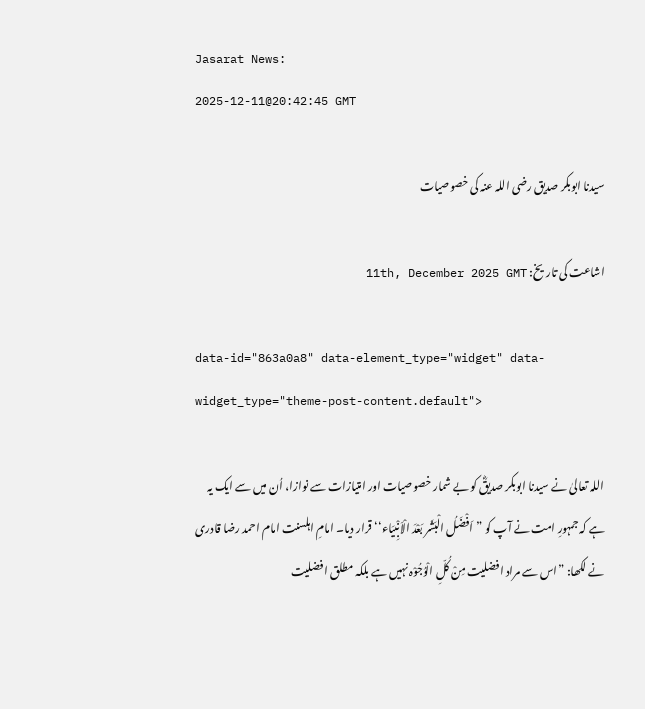Jasarat News:
2025-12-11@20:42:45 GMT

سیدنا ابوبکر صدیق رضی اللہ عنہ کی خصوصیات

اشاعت کی تاریخ: 11th, December 2025 GMT

data-id="863a0a8" data-element_type="widget" data-widget_type="theme-post-content.default">

اللہ تعالیٰ نے سیدنا ابوبکر صدیقؓ کو بے شمار خصوصیات اور امتیازات سے نوازا، اُن میں سے ایک یہ ہے کہ جمہورِ امت نے آپ کو ”اَفْضَلُ الْبَشَر بَعْدَ الْاَنْبِیَاء‘‘ قرار دیا۔ امامِ اہلسنت امام احمد رضا قادری نے لکھا: ”اس سے مراد افضلیت مِنْ کُلِّ الْوُجُوْہ نہیں ہے بلکہ مطلق افضلیت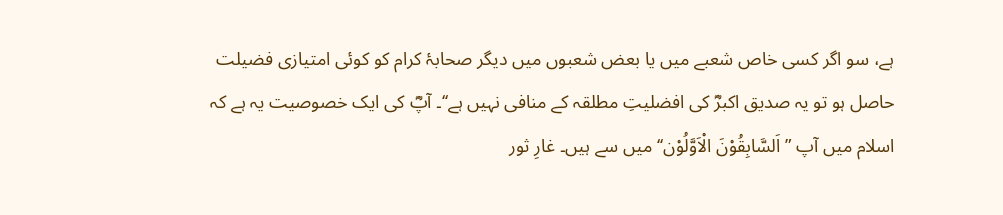ہے، سو اگر کسی خاص شعبے میں یا بعض شعبوں میں دیگر صحابۂ کرام کو کوئی امتیازی فضیلت حاصل ہو تو یہ صدیق اکبرؓ کی افضلیتِ مطلقہ کے منافی نہیں ہے‘‘۔ آپؓ کی ایک خصوصیت یہ ہے کہ اسلام میں آپ ”اَلسَّابِقُوْنَ الْاَوَّلُوْن‘‘ میں سے ہیں۔ غارِ ثور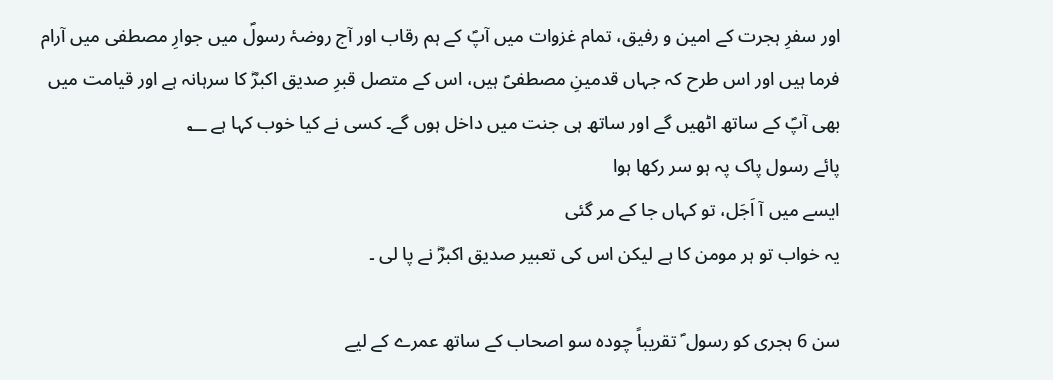اور سفرِ ہجرت کے امین و رفیق، تمام غزوات میں آپؐ کے ہم رقاب اور آج روضۂ رسولؐ میں جوارِ مصطفی میں آرام فرما ہیں اور اس طرح کہ جہاں قدمینِ مصطفیؐ ہیں، اس کے متصل قبرِ صدیق اکبرؓ کا سرہانہ ہے اور قیامت میں بھی آپؐ کے ساتھ اٹھیں گے اور ساتھ ہی جنت میں داخل ہوں گے۔ کسی نے کیا خوب کہا ہے ؂
پائے رسول پاک پہ ہو سر رکھا ہوا
ایسے میں آ اَجَل، تو کہاں جا کے مر گئی
یہ خواب تو ہر مومن کا ہے لیکن اس کی تعبیر صدیق اکبرؓ نے پا لی ۔

سن 6 ہجری کو رسول ؐ تقریباً چودہ سو اصحاب کے ساتھ عمرے کے لیے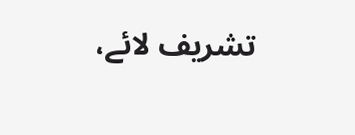تشریف لائے،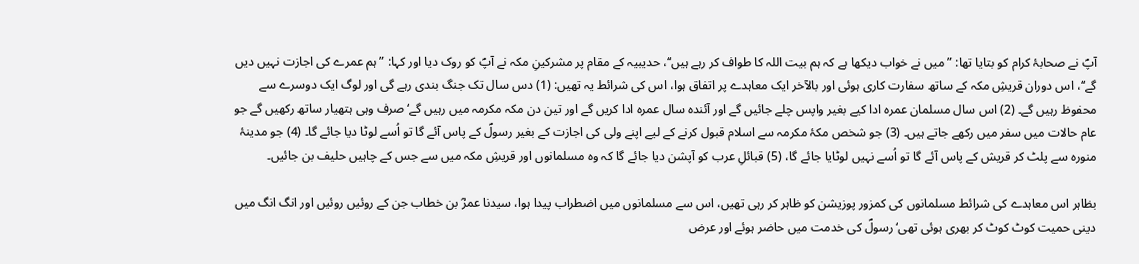آپؐ نے صحابۂ کرام کو بتایا تھا: ”میں نے خواب دیکھا ہے کہ ہم بیت اللہ کا طواف کر رہے ہیں‘‘، حدیبیہ کے مقام پر مشرکینِ مکہ نے آپؐ کو روک دیا اور کہا: ”ہم عمرے کی اجازت نہیں دیں گے‘‘، اس دوران قریشِ مکہ کے ساتھ سفارت کاری ہوئی اور بالآخر ایک معاہدے پر اتفاق ہوا، اس کی شرائط یہ تھیں: (1) دس سال تک جنگ بندی رہے گی اور لوگ ایک دوسرے سے محفوظ رہیں گے۔ (2) اس سال مسلمان عمرہ ادا کیے بغیر واپس چلے جائیں گے اور آئندہ سال عمرہ ادا کریں گے اور تین دن مکہ مکرمہ میں رہیں گے‘ صرف وہی ہتھیار ساتھ رکھیں گے جو عام حالات میں سفر میں رکھے جاتے ہیں۔ (3) جو شخص مکۂ مکرمہ سے اسلام قبول کرنے کے لیے اپنے ولی کی اجازت کے بغیر رسولؐ کے پاس آئے گا تو اُسے لوٹا دیا جائے گا۔ (4) جو مدینۂ منورہ سے پلٹ کر قریش کے پاس آئے گا تو اُسے نہیں لوٹایا جائے گا، (5) قبائلِ عرب کو آپشن دیا جائے گا کہ وہ مسلمانوں اور قریشِ مکہ میں سے جس کے چاہیں حلیف بن جائیں۔

بظاہر اس معاہدے کی شرائط مسلمانوں کی کمزور پوزیشن کو ظاہر کر رہی تھیں، اس سے مسلمانوں میں اضطراب پیدا ہوا، سیدنا عمرؓ بن خطاب جن کے روئیں روئیں اور انگ انگ میں دینی حمیت کوٹ کوٹ کر بھری ہوئی تھی‘ رسولؐ کی خدمت میں حاضر ہوئے اور عرض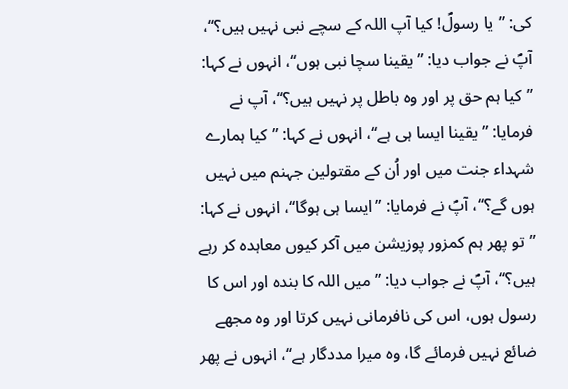کی: ”یا رسولؐ! کیا آپ اللہ کے سچے نبی نہیں ہیں؟‘‘، آپؐ نے جواب دیا: ”یقینا سچا نبی ہوں‘‘، انہوں نے کہا: ”کیا ہم حق پر اور وہ باطل پر نہیں ہیں؟‘‘، آپ نے فرمایا: ”یقینا ایسا ہی ہے‘‘، انہوں نے کہا: ”کیا ہمارے شہداء جنت میں اور اُن کے مقتولین جہنم میں نہیں ہوں گے؟‘‘، آپؐ نے فرمایا: ”ایسا ہی ہوگا‘‘، انہوں نے کہا: ”تو پھر ہم کمزور پوزیشن میں آکر کیوں معاہدہ کر رہے ہیں؟‘‘، آپؐ نے جواب دیا: ”میں اللہ کا بندہ اور اس کا رسول ہوں، اس کی نافرمانی نہیں کرتا اور وہ مجھے ضائع نہیں فرمائے گا، وہ میرا مددگار ہے‘‘، انہوں نے پھر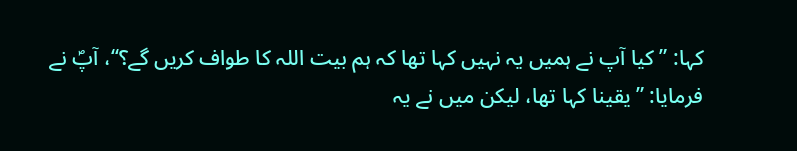کہا: ”کیا آپ نے ہمیں یہ نہیں کہا تھا کہ ہم بیت اللہ کا طواف کریں گے؟‘‘، آپؐ نے فرمایا: ”یقینا کہا تھا، لیکن میں نے یہ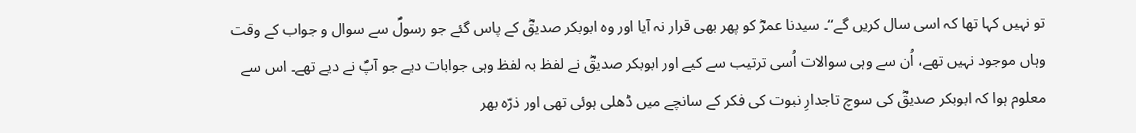تو نہیں کہا تھا کہ اسی سال کریں گے‘‘۔ سیدنا عمرؓ کو پھر بھی قرار نہ آیا اور وہ ابوبکر صدیقؓ کے پاس گئے جو رسولؐ سے سوال و جواب کے وقت وہاں موجود نہیں تھے، اُن سے وہی سوالات اُسی ترتیب سے کیے اور ابوبکر صدیقؓ نے لفظ بہ لفظ وہی جوابات دیے جو آپؐ نے دیے تھے۔ اس سے معلوم ہوا کہ ابوبکر صدیقؓ کی سوچ تاجدارِ نبوت کی فکر کے سانچے میں ڈھلی ہوئی تھی اور ذرّہ بھر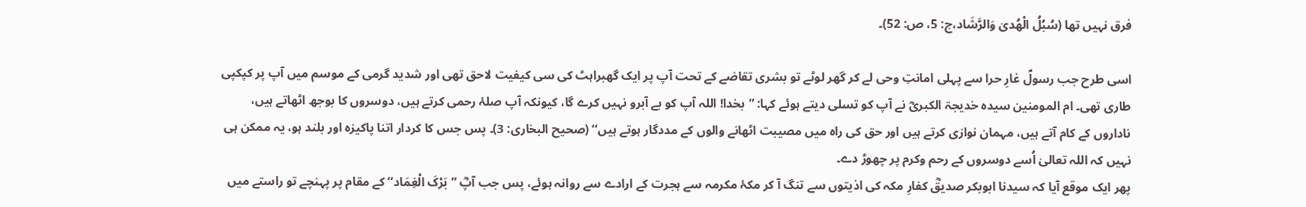فرق نہیں تھا (سُبُلُ الْھُدیٰ وَالرَّشَاد،ج: 5، ص: 52)۔

اسی طرح جب رسولؐ غارِ حرا سے پہلی امانتِ وحی لے کر گھر لوٹے تو بشری تقاضے کے تحت آپ پر ایک گھبراہٹ کی سی کیفیت لاحق تھی اور شدید گرمی کے موسم میں آپ پر کپکپی طاری تھی۔ ام المومنین سیدہ خدیجۃ الکبریؓ نے آپ کو تسلی دیتے ہوئے کہا: ”بخدا! اللہ آپ کو بے آبرو نہیں کرے گا، کیونکہ آپ صلۂ رحمی کرتے ہیں، دوسروں کا بوجھ اٹھاتے ہیں، ناداروں کے کام آتے ہیں، مہمان نوازی کرتے ہیں اور حق کی راہ میں مصیبت اٹھانے والوں کے مددگار ہوتے ہیں‘‘ (صحیح البخاری: 3)۔ پس جس کا کردار اتنا پاکیزہ اور بلند ہو، یہ ممکن ہی نہیں کہ اللہ تعالیٰ اُسے دوسروں کے رحم وکرم پر چھوڑ دے۔
پھر ایک موقع آیا کہ سیدنا ابوبکر صدیقؓ کفارِ مکہ کی اذیتوں سے تنگ آ کر مکۂ مکرمہ سے ہجرت کے ارادے سے روانہ ہوئے، پس جب آپؓ ”بَرْکَ الْغِمَاد‘‘ کے مقام پر پہنچے تو راستے میں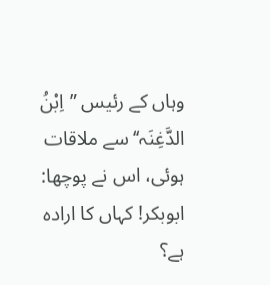وہاں کے رئیس ”اِبْنُ الدَّغِنَہ‘‘ سے ملاقات ہوئی، اس نے پوچھا: ابوبکر! کہاں کا ارادہ ہے؟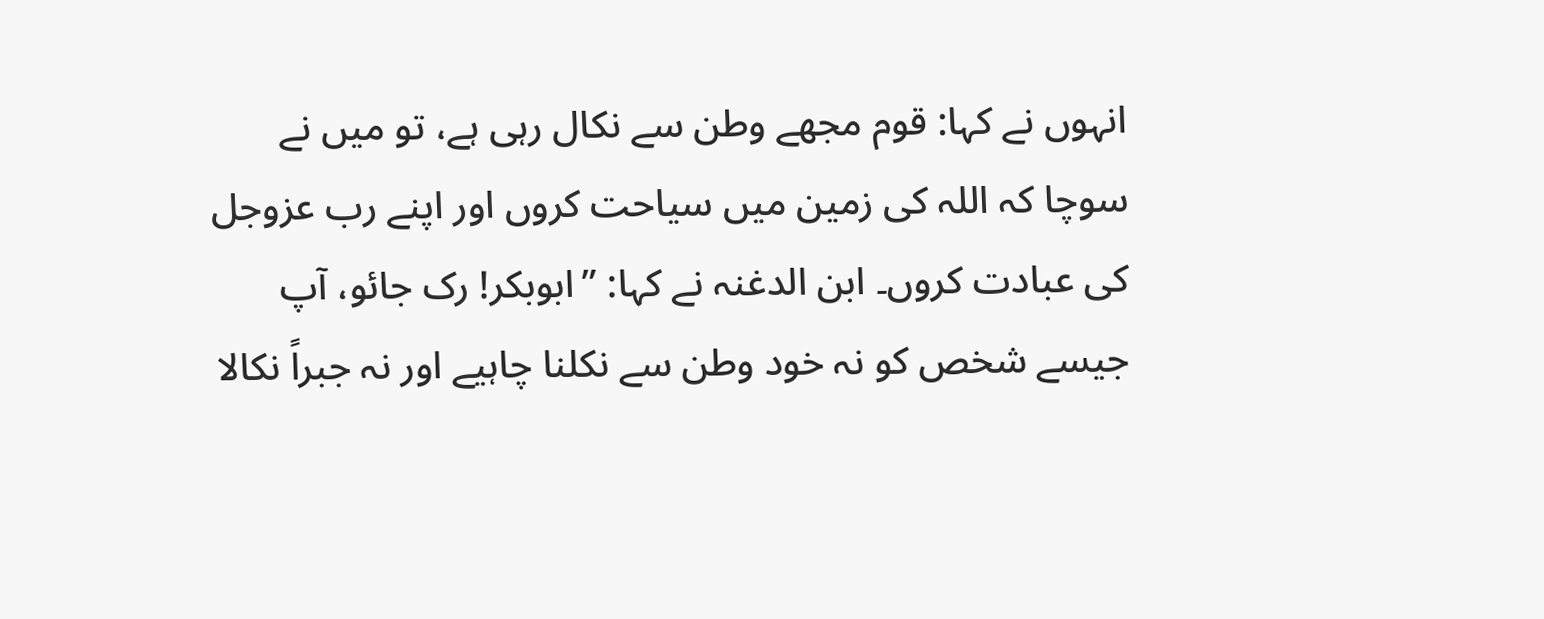انہوں نے کہا: قوم مجھے وطن سے نکال رہی ہے، تو میں نے سوچا کہ اللہ کی زمین میں سیاحت کروں اور اپنے رب عزوجل کی عبادت کروں۔ ابن الدغنہ نے کہا: ”ابوبکر! رک جائو، آپ جیسے شخص کو نہ خود وطن سے نکلنا چاہیے اور نہ جبراً نکالا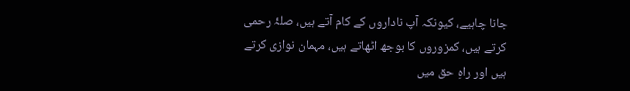جانا چاہیے، کیونکہ آپ ناداروں کے کام آتے ہیں، صلۂ رحمی کرتے ہیں، کمزوروں کا بوجھ اٹھاتے ہیں، مہمان نوازی کرتے ہیں اور راہِ حق میں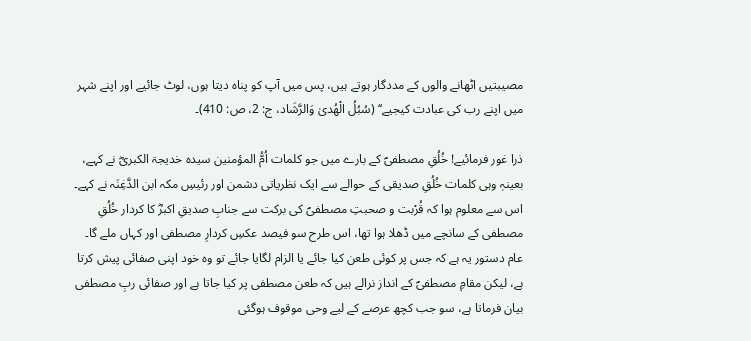مصیبتیں اٹھانے والوں کے مددگار ہوتے ہیں، پس میں آپ کو پناہ دیتا ہوں، لوٹ جائیے اور اپنے شہر میں اپنے رب کی عبادت کیجیے‘‘ (سُبُلُ الْھُدیٰ وَالرَّشَاد، ج: 2، ص: 410)۔

ذرا غور فرمائیے! خُلُقِ مصطفیؐ کے بارے میں جو کلمات اُمُّ المؤمنین سیدہ خدیجۃ الکبریؓ نے کہے، بعینہٖ وہی کلمات خُلُقِ صدیقی کے حوالے سے ایک نظریاتی دشمن اور رئیسِ مکہ ابن الدَّغِنَہ نے کہے۔ اس سے معلوم ہوا کہ قُرْبت و صحبتِ مصطفیؐ کی برکت سے جنابِ صدیقِ اکبرؓ کا کردار خُلُقِ مصطفی کے سانچے میں ڈھلا ہوا تھا، اس طرح سو فیصد عکسِ کردارِ مصطفی اور کہاں ملے گا۔
عام دستور یہ ہے کہ جس پر کوئی طعن کیا جائے یا الزام لگایا جائے تو وہ خود اپنی صفائی پیش کرتا ہے، لیکن مقامِ مصطفیؐ کے انداز نرالے ہیں کہ طعن مصطفی پر کیا جاتا ہے اور صفائی ربِ مصطفی بیان فرماتا ہے، سو جب کچھ عرصے کے لیے وحی موقوف ہوگئی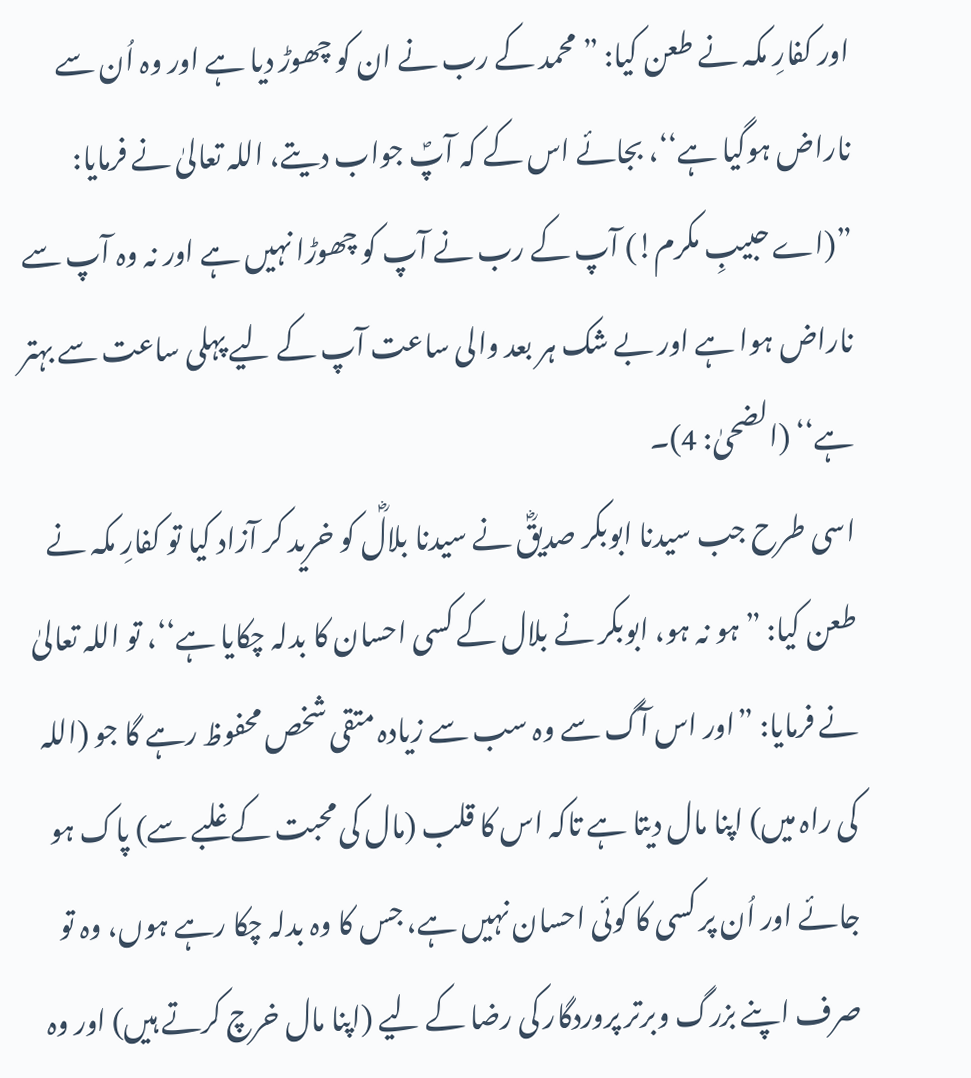اور کفارِ مکہ نے طعن کیا: ”محمد کے رب نے ان کو چھوڑ دیا ہے اور وہ اُن سے ناراض ہوگیا ہے‘‘، بجائے اس کے کہ آپؐ جواب دیتے، اللہ تعالیٰ نے فرمایا: ”(اے حبیبِ مکرم!) آپ کے رب نے آپ کو چھوڑا نہیں ہے اور نہ وہ آپ سے ناراض ہوا ہے اور بے شک ہر بعد والی ساعت آپ کے لیے پہلی ساعت سے بہتر ہے‘‘ (الضحیٰ: 4)۔
اسی طرح جب سیدنا ابوبکر صدیقؓ نے سیدنا بلالؓ کو خرید کر آزاد کیا تو کفارِ مکہ نے طعن کیا: ”ہو نہ ہو، ابوبکر نے بلال کے کسی احسان کا بدلہ چکایا ہے‘‘، تو اللہ تعالیٰ نے فرمایا: ”اور اس آگ سے وہ سب سے زیادہ متقی شخص محفوظ رہے گا جو (اللہ کی راہ میں) اپنا مال دیتا ہے تاکہ اس کا قلب (مال کی محبت کے غلبے سے) پاک ہو جائے اور اُن پر کسی کا کوئی احسان نہیں ہے، جس کا وہ بدلہ چکا رہے ہوں، وہ تو صرف اپنے بزرگ وبرتر پروردگار کی رضا کے لیے (اپنا مال خرچ کرتے ہیں) اور وہ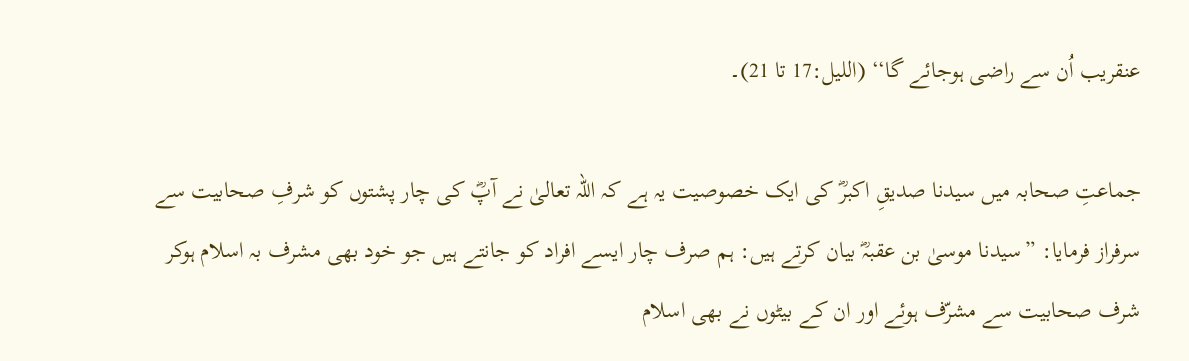عنقریب اُن سے راضی ہوجائے گا‘‘ (اللیل:17 تا 21)۔

جماعتِ صحابہ میں سیدنا صدیقِ اکبرؓ کی ایک خصوصیت یہ ہے کہ اللہ تعالیٰ نے آپؓ کی چار پشتوں کو شرفِ صحابیت سے سرفراز فرمایا: ”سیدنا موسیٰ بن عقبہؓ بیان کرتے ہیں: ہم صرف چار ایسے افراد کو جانتے ہیں جو خود بھی مشرف بہ اسلام ہوکر شرف صحابیت سے مشرّف ہوئے اور ان کے بیٹوں نے بھی اسلام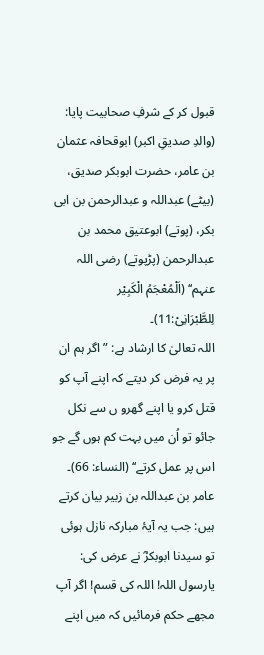قبول کر کے شرفِ صحابیت پایا: (والدِ صدیقِ اکبر) ابوقحافہ عثمان بن عامر، حضرت ابوبکر صدیق، (بیٹے) عبداللہ و عبدالرحمن بن ابی بکر، (پوتے) ابوعتیق محمد بن عبدالرحمن (پڑپوتے) رضی اللہ عنہم‘‘ (اَلْمُعْجَمُ الْکَبِیْر لِلطَّبْرَانِیْ:11)۔
اللہ تعالیٰ کا ارشاد ہے: ”اگر ہم ان پر یہ فرض کر دیتے کہ اپنے آپ کو قتل کرو یا اپنے گھرو ں سے نکل جائو تو اُن میں بہت کم ہوں گے جو اس پر عمل کرتے‘‘ (النساء: 66)۔ عامر بن عبداللہ بن زبیر بیان کرتے ہیں: جب یہ آیۂ مبارکہ نازل ہوئی تو سیدنا ابوبکرؓ نے عرض کی: یارسول اللہ! اللہ کی قسم! اگر آپ مجھے حکم فرمائیں کہ میں اپنے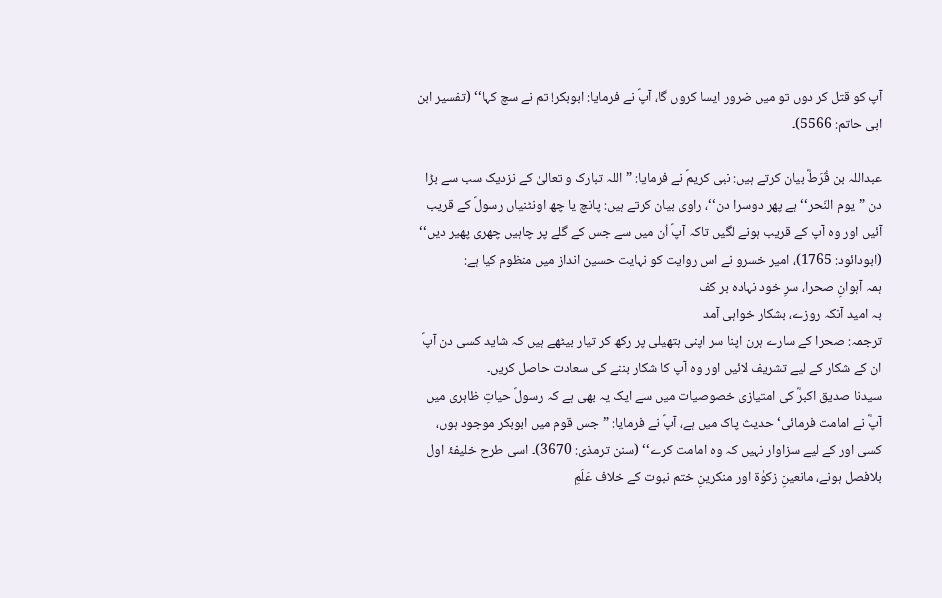آپ کو قتل کر دوں تو میں ضرور ایسا کروں گا، آپؐ نے فرمایا: ابوبکر! تم نے سچ کہا‘‘ (تفسیر ابن ابی حاتم: 5566)۔

عبداللہ بن قُرَطؓ بیان کرتے ہیں: نبی کریمؐ نے فرمایا: ”اللہ تبارک و تعالیٰ کے نزدیک سب سے بڑا دن ”یوم النّحر‘‘ ہے پھر دوسرا دن‘‘، راوی بیان کرتے ہیں: پانچ یا چھ اونٹنیاں رسولؐ کے قریب آئیں اور وہ آپ کے قریب ہونے لگیں تاکہ آپؐ اُن میں سے جس کے گلے پر چاہیں چھری پھیر دیں‘‘ (ابودائود: 1765)، امیر خسرو نے اس روایت کو نہایت حسین انداز میں منظوم کیا ہے:
ہمہ آہوانِ صحرا، سرِ خود نہادہ بر کف
بہ امید آنکہ روزے، بشکار خواہی آمد
ترجمہ: صحرا کے سارے ہرن اپنا سر اپنی ہتھیلی پر رکھ کر تیار بیٹھے ہیں کہ شاید کسی دن آپؐ ان کے شکار کے لیے تشریف لائیں اور وہ آپ کا شکار بننے کی سعادت حاصل کریں۔
سیدنا صدیق اکبرؓ کی امتیازی خصوصیات میں سے ایک یہ بھی ہے کہ رسولؐ حیاتِ ظاہری میں آپؓ نے امامت فرمائی‘ حدیث پاک میں ہے، آپؐ نے فرمایا: ”جس قوم میں ابوبکر موجود ہوں، کسی اور کے لیے سزاوار نہیں کہ وہ امامت کرے‘‘ (سنن ترمذی: 3670)۔ اسی طرح خلیفۂ اول بلافصل ہونے، مانعینِ زکوٰۃ اور منکرینِ ختم نبوت کے خلاف عَلَمِ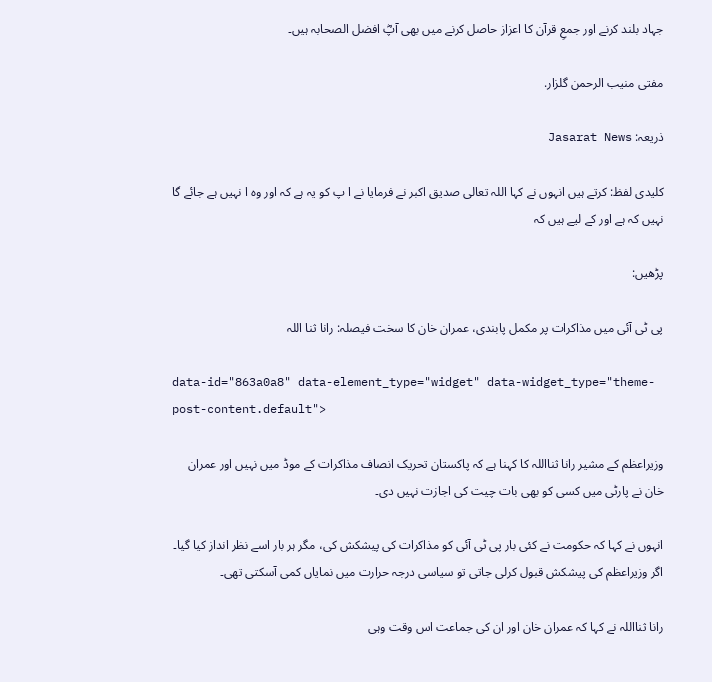جہاد بلند کرنے اور جمعِ قرآن کا اعزاز حاصل کرنے میں بھی آپؓ افضل الصحابہ ہیں۔

مفتی منیب الرحمن گلزار.

ذریعہ: Jasarat News

کلیدی لفظ: کرتے ہیں انہوں نے کہا اللہ تعالی صدیق اکبر نے فرمایا نے ا پ کو یہ ہے کہ اور وہ ا نہیں ہے جائے گا نہیں کہ ہے اور کے لیے ہیں کہ

پڑھیں:

پی ٹی آئی میں مذاکرات پر مکمل پابندی، عمران خان کا سخت فیصلہ: رانا ثنا اللہ

data-id="863a0a8" data-element_type="widget" data-widget_type="theme-post-content.default">

وزیراعظم کے مشیر رانا ثنااللہ کا کہنا ہے کہ پاکستان تحریک انصاف مذاکرات کے موڈ میں نہیں اور عمران خان نے پارٹی میں کسی کو بھی بات چیت کی اجازت نہیں دی۔

انہوں نے کہا کہ حکومت نے کئی بار پی ٹی آئی کو مذاکرات کی پیشکش کی، مگر ہر بار اسے نظر انداز کیا گیا۔ اگر وزیراعظم کی پیشکش قبول کرلی جاتی تو سیاسی درجہ حرارت میں نمایاں کمی آسکتی تھی۔

رانا ثنااللہ نے کہا کہ عمران خان اور ان کی جماعت اس وقت وہی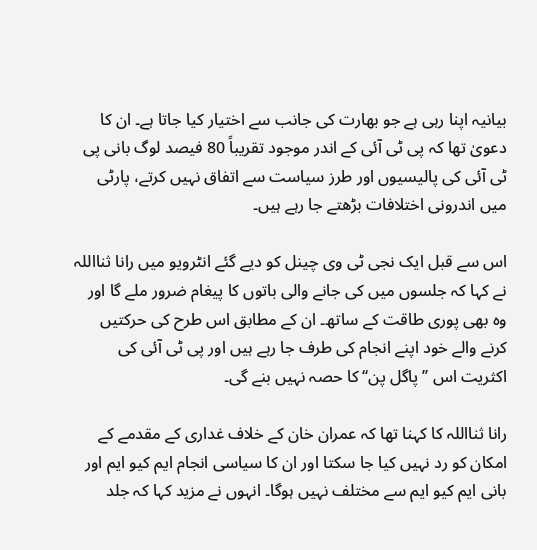بیانیہ اپنا رہی ہے جو بھارت کی جانب سے اختیار کیا جاتا ہے۔ ان کا دعویٰ تھا کہ پی ٹی آئی کے اندر موجود تقریباً 80 فیصد لوگ بانی پی ٹی آئی کی پالیسیوں اور طرز سیاست سے اتفاق نہیں کرتے، پارٹی میں اندرونی اختلافات بڑھتے جا رہے ہیں۔

اس سے قبل ایک نجی ٹی وی چینل کو دیے گئے انٹرویو میں رانا ثنااللہ نے کہا کہ جلسوں میں کی جانے والی باتوں کا پیغام ضرور ملے گا اور وہ بھی پوری طاقت کے ساتھ۔ ان کے مطابق اس طرح کی حرکتیں کرنے والے خود اپنے انجام کی طرف جا رہے ہیں اور پی ٹی آئی کی اکثریت اس ’’پاگل پن‘‘ کا حصہ نہیں بنے گی۔

رانا ثنااللہ کا کہنا تھا کہ عمران خان کے خلاف غداری کے مقدمے کے امکان کو رد نہیں کیا جا سکتا اور ان کا سیاسی انجام ایم کیو ایم اور بانی ایم کیو ایم سے مختلف نہیں ہوگا۔ انہوں نے مزید کہا کہ جلد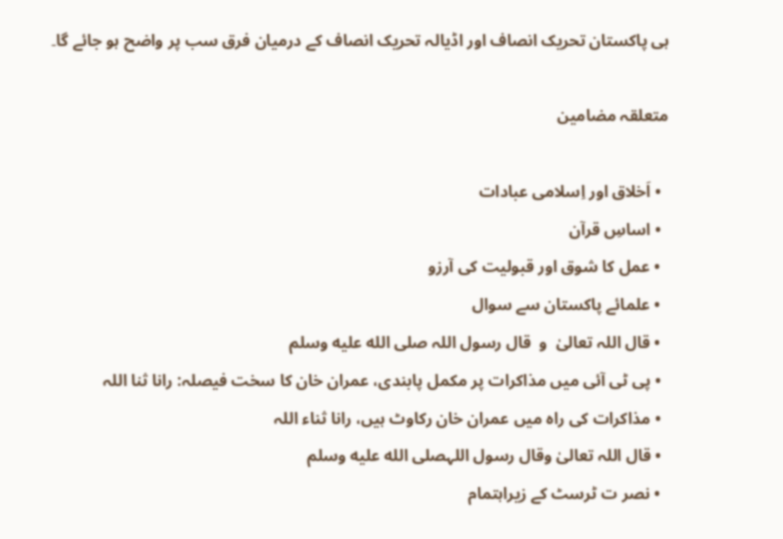ہی پاکستان تحریک انصاف اور اڈیالہ تحریک انصاف کے درمیان فرق سب پر واضح ہو جائے گا۔

متعلقہ مضامین

  • اَخلاق اور اِسلامی عبادات
  • اساسِ قرآن
  • عمل کا شوق اور قبولیت کی آرزو
  • علمائے پاکستان سے سوال
  • قال اللہ تعالیٰ  و  قال رسول اللہ صلى الله عليه وسلم
  • پی ٹی آئی میں مذاکرات پر مکمل پابندی، عمران خان کا سخت فیصلہ: رانا ثنا اللہ
  • مذاکرات کی راہ میں عمران خان رکاوٹ ہیں، رانا ثناء اللہ
  • قال اللہ تعالیٰ وقال رسول اللہصلى الله عليه وسلم
  • نصر ت ٹرسٹ کے زیراہتمام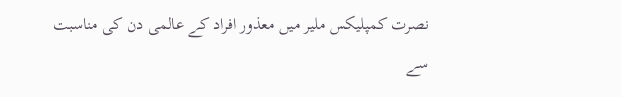نصرت کمپلیکس ملیر میں معذور افراد کے عالمی دن کی مناسبت سے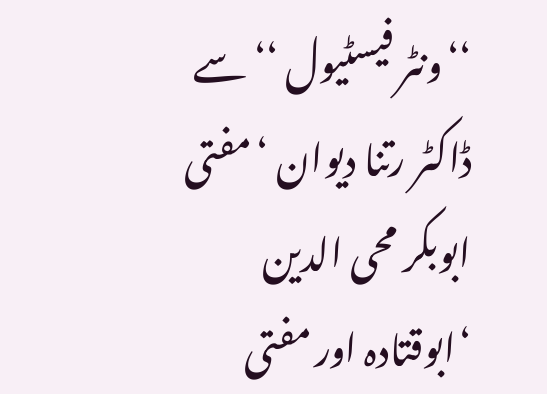‘‘ونٹر فیسٹیول ‘‘سے ڈاکٹر رتنا دیوان ‘مفتی ابوبکر محی الدین ‘ابوقتادہ اور مفتی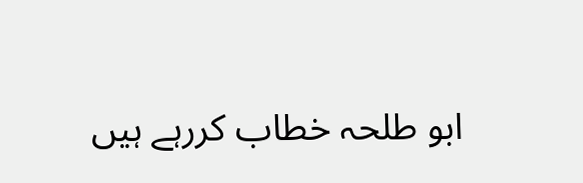ابو طلحہ خطاب کررہے ہیں